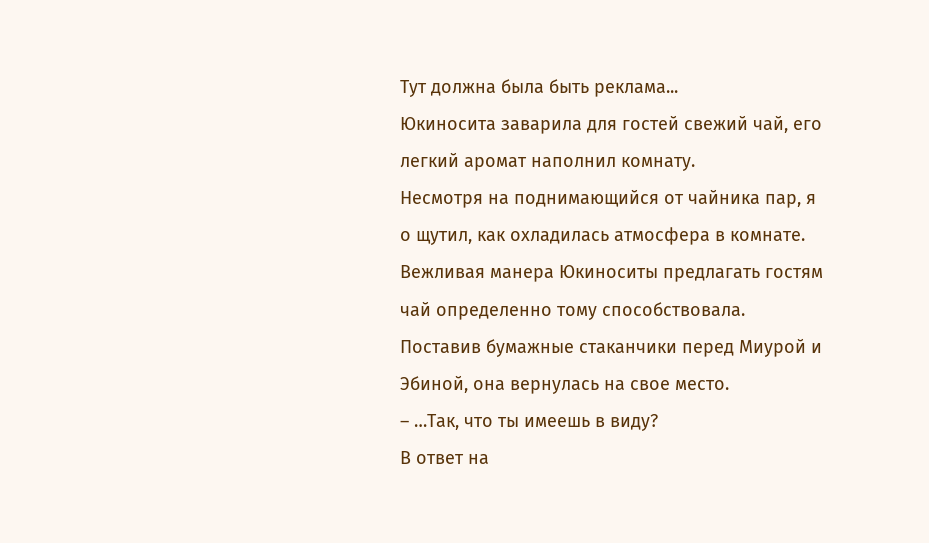Тут должна была быть реклама...
Юкиносита заварила для гостей свежий чай, его легкий аромат наполнил комнату.
Несмотря на поднимающийся от чайника пар, я о щутил, как охладилась атмосфера в комнате. Вежливая манера Юкиноситы предлагать гостям чай определенно тому способствовала.
Поставив бумажные стаканчики перед Миурой и Эбиной, она вернулась на свое место.
– …Так, что ты имеешь в виду?
В ответ на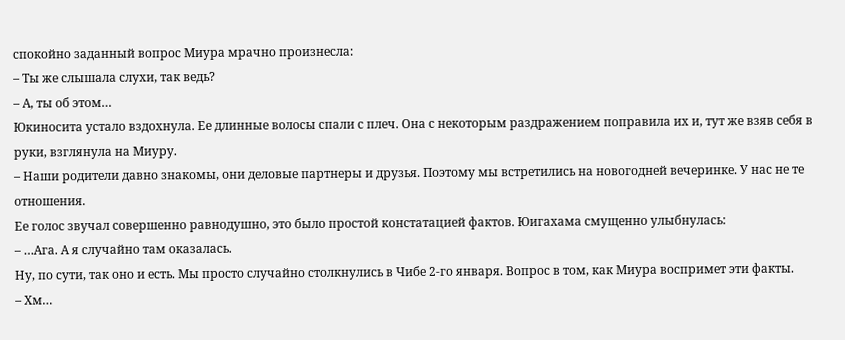спокойно заданный вопрос Миура мрачно произнесла:
– Ты же слышала слухи, так ведь?
– А, ты об этом…
Юкиносита устало вздохнула. Ее длинные волосы спали с плеч. Она с некоторым раздражением поправила их и, тут же взяв себя в руки, взглянула на Миуру.
– Наши родители давно знакомы, они деловые партнеры и друзья. Поэтому мы встретились на новогодней вечеринке. У нас не те отношения.
Ее голос звучал совершенно равнодушно, это было простой констатацией фактов. Юигахама смущенно улыбнулась:
– …Ага. А я случайно там оказалась.
Ну, по сути, так оно и есть. Мы просто случайно столкнулись в Чибе 2-го января. Вопрос в том, как Миура воспримет эти факты.
– Хм…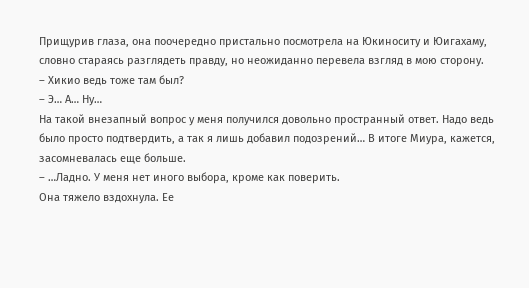Прищурив глаза, она поочередно пристально посмотрела на Юкиноситу и Юигахаму, словно стараясь разглядеть правду, но неожиданно перевела взгляд в мою сторону.
– Хикио ведь тоже там был?
– Э… А… Ну…
На такой внезапный вопрос у меня получился довольно пространный ответ. Надо ведь было просто подтвердить, а так я лишь добавил подозрений… В итоге Миура, кажется, засомневалась еще больше.
– …Ладно. У меня нет иного выбора, кроме как поверить.
Она тяжело вздохнула. Ее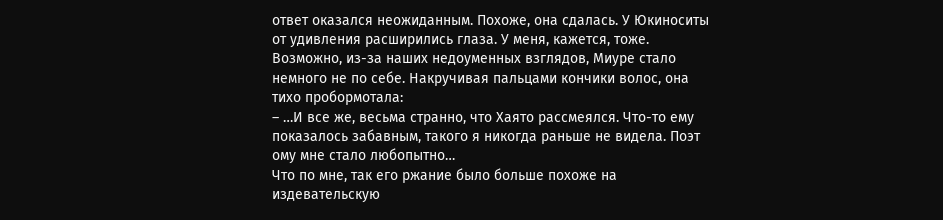ответ оказался неожиданным. Похоже, она сдалась. У Юкиноситы от удивления расширились глаза. У меня, кажется, тоже.
Возможно, из-за наших недоуменных взглядов, Миуре стало немного не по себе. Накручивая пальцами кончики волос, она тихо пробормотала:
– …И все же, весьма странно, что Хаято рассмеялся. Что-то ему показалось забавным, такого я никогда раньше не видела. Поэт ому мне стало любопытно…
Что по мне, так его ржание было больше похоже на издевательскую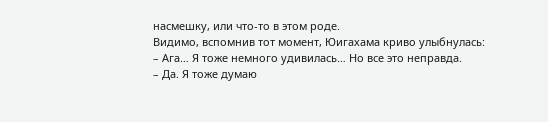насмешку, или что-то в этом роде.
Видимо, вспомнив тот момент, Юигахама криво улыбнулась:
– Ага… Я тоже немного удивилась… Но все это неправда.
– Да. Я тоже думаю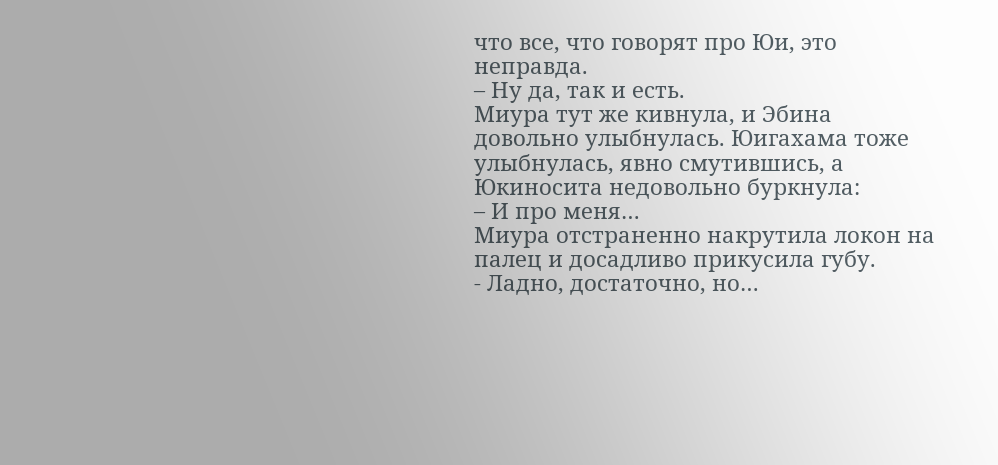что все, что говорят про Юи, это неправда.
– Ну да, так и есть.
Миура тут же кивнула, и Эбина довольно улыбнулась. Юигахама тоже улыбнулась, явно смутившись, а Юкиносита недовольно буркнула:
– И про меня…
Миура отстраненно накрутила локон на палец и досадливо прикусила губу.
- Ладно, достаточно, но…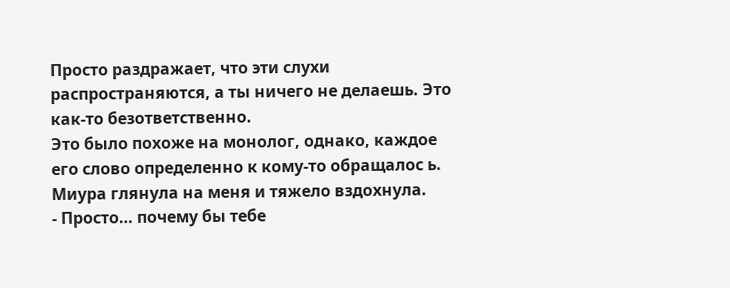Просто раздражает, что эти слухи распространяются, а ты ничего не делаешь. Это как-то безответственно.
Это было похоже на монолог, однако, каждое его слово определенно к кому-то обращалос ь. Миура глянула на меня и тяжело вздохнула.
- Просто… почему бы тебе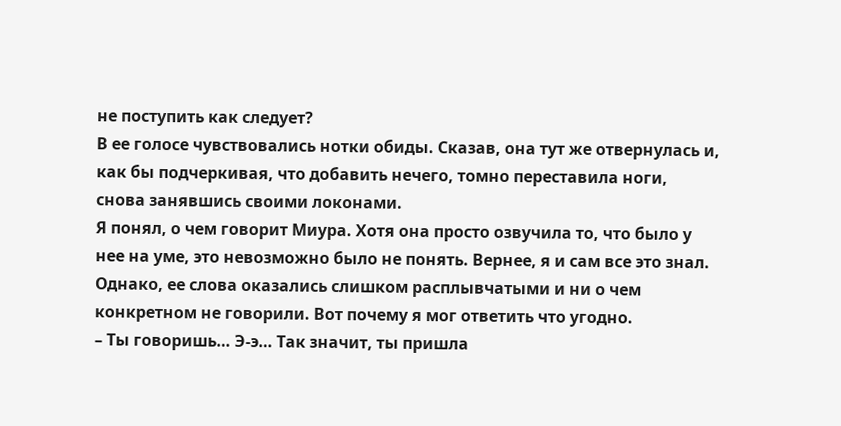не поступить как следует?
В ее голосе чувствовались нотки обиды. Сказав, она тут же отвернулась и, как бы подчеркивая, что добавить нечего, томно переставила ноги, снова занявшись своими локонами.
Я понял, о чем говорит Миура. Хотя она просто озвучила то, что было у нее на уме, это невозможно было не понять. Вернее, я и сам все это знал.
Однако, ее слова оказались слишком расплывчатыми и ни о чем конкретном не говорили. Вот почему я мог ответить что угодно.
– Ты говоришь… Э-э… Так значит, ты пришла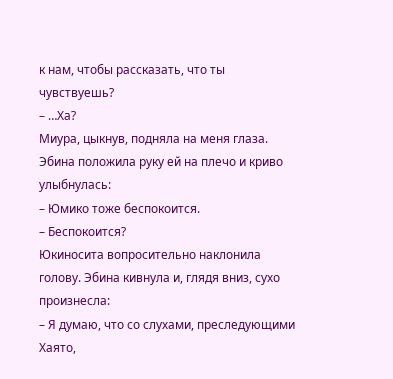к нам, чтобы рассказать, что ты чувствуешь?
– …Ха?
Миура, цыкнув, подняла на меня глаза. Эбина положила руку ей на плечо и криво улыбнулась:
– Юмико тоже беспокоится.
– Беспокоится?
Юкиносита вопросительно наклонила голову. Эбина кивнула и, глядя вниз, сухо произнесла:
– Я думаю, что со слухами, преследующими Хаято,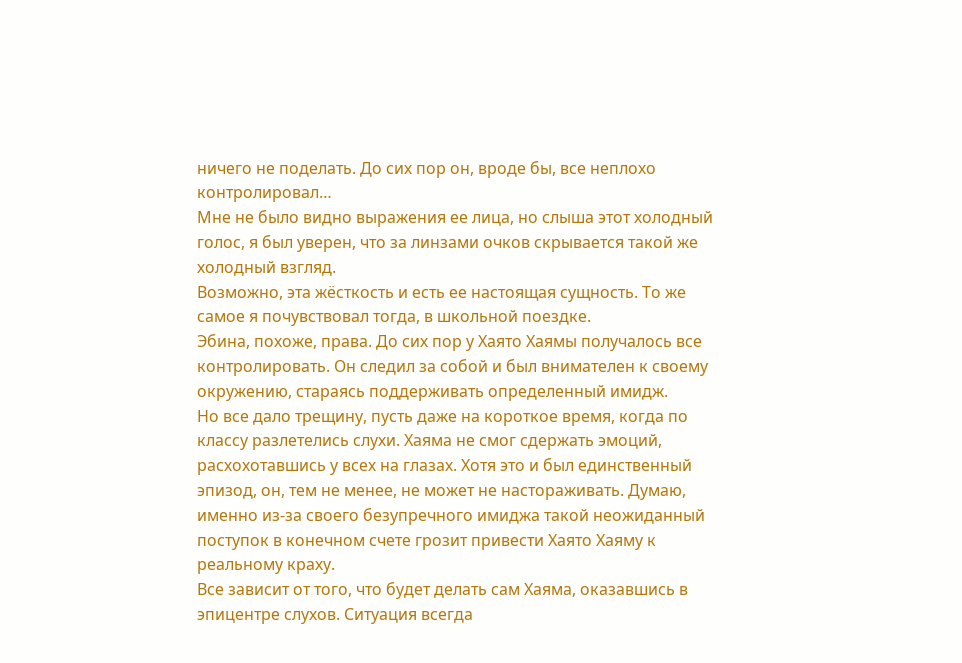ничего не поделать. До сих пор он, вроде бы, все неплохо контролировал…
Мне не было видно выражения ее лица, но слыша этот холодный голос, я был уверен, что за линзами очков скрывается такой же холодный взгляд.
Возможно, эта жёсткость и есть ее настоящая сущность. То же самое я почувствовал тогда, в школьной поездке.
Эбина, похоже, права. До сих пор у Хаято Хаямы получалось все контролировать. Он следил за собой и был внимателен к своему окружению, стараясь поддерживать определенный имидж.
Но все дало трещину, пусть даже на короткое время, когда по классу разлетелись слухи. Хаяма не смог сдержать эмоций, расхохотавшись у всех на глазах. Хотя это и был единственный эпизод, он, тем не менее, не может не настораживать. Думаю, именно из-за своего безупречного имиджа такой неожиданный поступок в конечном счете грозит привести Хаято Хаяму к реальному краху.
Все зависит от того, что будет делать сам Хаяма, оказавшись в эпицентре слухов. Ситуация всегда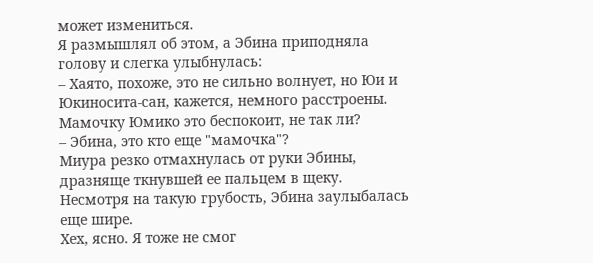может измениться.
Я размышлял об этом, а Эбина приподняла голову и слегка улыбнулась:
– Хаято, похоже, это не сильно волнует, но Юи и Юкиносита-сан, кажется, немного расстроены. Мамочку Юмико это беспокоит, не так ли?
– Эбина, это кто еще "мамочка"?
Миура резко отмахнулась от руки Эбины, дразняще ткнувшей ее пальцем в щеку. Несмотря на такую грубость, Эбина заулыбалась еще шире.
Хех, ясно. Я тоже не смог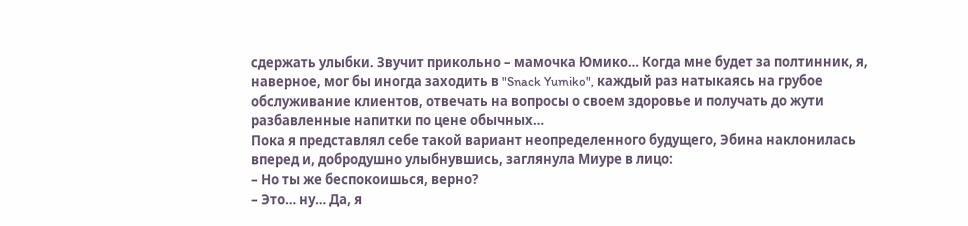сдержать улыбки. Звучит прикольно – мамочка Юмико… Когда мне будет за полтинник, я, наверное, мог бы иногда заходить в "Snack Yumiko", каждый раз натыкаясь на грубое обслуживание клиентов, отвечать на вопросы о своем здоровье и получать до жути разбавленные напитки по цене обычных…
Пока я представлял себе такой вариант неопределенного будущего, Эбина наклонилась вперед и, добродушно улыбнувшись, заглянула Миуре в лицо:
– Но ты же беспокоишься, верно?
– Это… ну… Да, я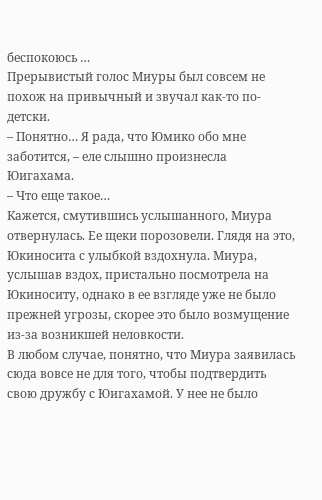беспокоюсь …
Прерывистый голос Миуры был совсем не похож на привычный и звучал как-то по-детски.
– Понятно… Я рада, что Юмико обо мне заботится, – еле слышно произнесла Юигахама.
– Что еще такое…
Кажется, смутившись услышанного, Миура отвернулась. Ее щеки порозовели. Глядя на это, Юкиносита с улыбкой вздохнула. Миура, услышав вздох, пристально посмотрела на Юкиноситу, однако в ее взгляде уже не было прежней угрозы, скорее это было возмущение из-за возникшей неловкости.
В любом случае, понятно, что Миура заявилась сюда вовсе не для того, чтобы подтвердить свою дружбу с Юигахамой. У нее не было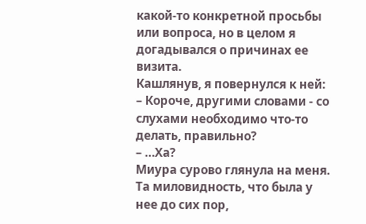какой-то конкретной просьбы или вопроса, но в целом я догадывался о причинах ее визита.
Кашлянув, я повернулся к ней:
– Короче, другими словами - со слухами необходимо что-то делать, правильно?
– …Ха?
Миура сурово глянула на меня. Та миловидность, что была у нее до сих пор,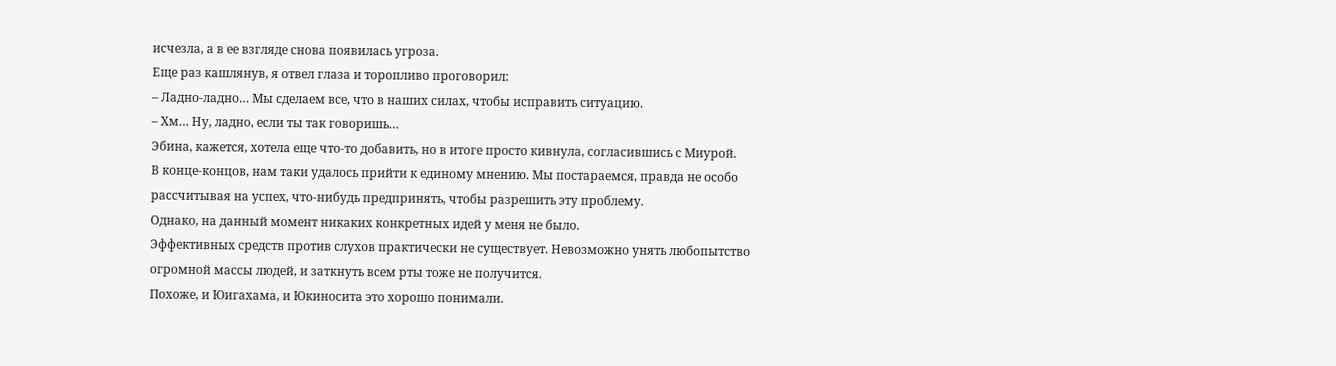исчезла, а в ее взгляде снова появилась угроза.
Еще раз кашлянув, я отвел глаза и торопливо проговорил:
– Ладно-ладно… Мы сделаем все, что в наших силах, чтобы исправить ситуацию.
– Хм… Ну, ладно, если ты так говоришь…
Эбина, кажется, хотела еще что-то добавить, но в итоге просто кивнула, согласившись с Миурой.
В конце-концов, нам таки удалось прийти к единому мнению. Мы постараемся, правда не особо рассчитывая на успех, что-нибудь предпринять, чтобы разрешить эту проблему.
Однако, на данный момент никаких конкретных идей у меня не было.
Эффективных средств против слухов практически не существует. Невозможно унять любопытство огромной массы людей, и заткнуть всем рты тоже не получится.
Похоже, и Юигахама, и Юкиносита это хорошо понимали.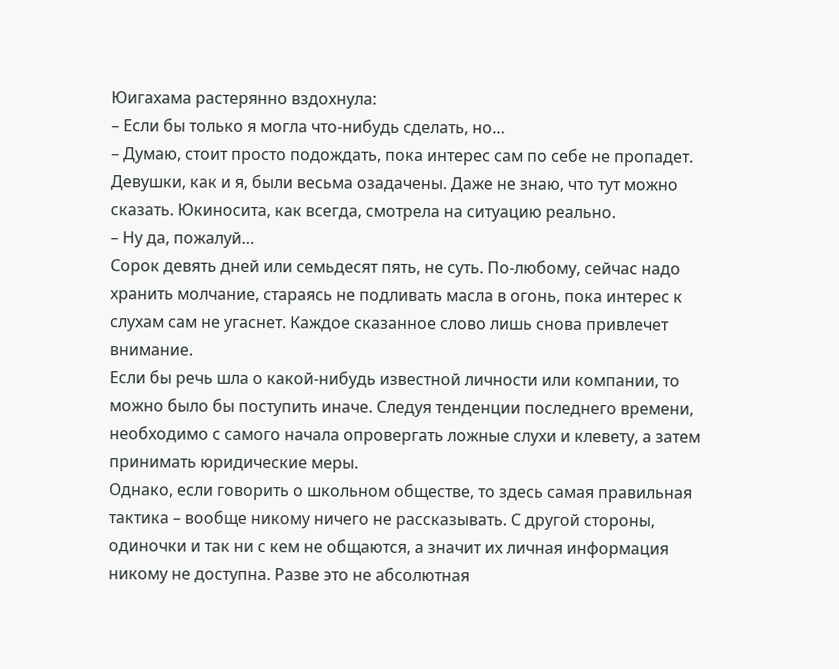Юигахама растерянно вздохнула:
– Если бы только я могла что-нибудь сделать, но…
– Думаю, стоит просто подождать, пока интерес сам по себе не пропадет.
Девушки, как и я, были весьма озадачены. Даже не знаю, что тут можно сказать. Юкиносита, как всегда, смотрела на ситуацию реально.
– Ну да, пожалуй…
Сорок девять дней или семьдесят пять, не суть. По-любому, сейчас надо хранить молчание, стараясь не подливать масла в огонь, пока интерес к слухам сам не угаснет. Каждое сказанное слово лишь снова привлечет внимание.
Если бы речь шла о какой-нибудь известной личности или компании, то можно было бы поступить иначе. Следуя тенденции последнего времени, необходимо с самого начала опровергать ложные слухи и клевету, а затем принимать юридические меры.
Однако, если говорить о школьном обществе, то здесь самая правильная тактика – вообще никому ничего не рассказывать. С другой стороны, одиночки и так ни с кем не общаются, а значит их личная информация никому не доступна. Разве это не абсолютная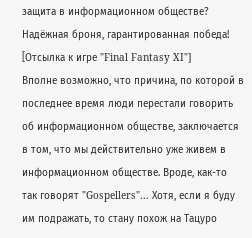защита в информационном обществе? Надёжная броня, гарантированная победа! [Отсылка к игре "Final Fantasy XI"]
Вполне возможно, что причина, по которой в последнее время люди перестали говорить об информационном обществе, заключается в том, что мы действительно уже живем в информационном обществе. Вроде, как-то так говорят "Gospellers"… Хотя, если я буду им подражать, то стану похож на Тацуро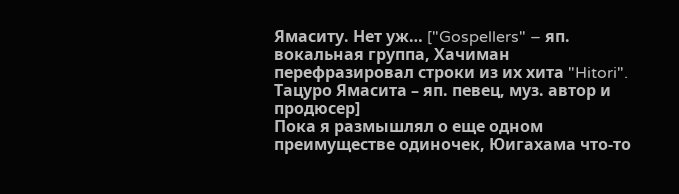Ямаситу. Нет уж… ["Gospellers" – яп. вокальная группа, Хачиман перефразировал строки из их хита "Hitori". Тацуро Ямасита – яп. певец, муз. автор и продюсер]
Пока я размышлял о еще одном преимуществе одиночек, Юигахама что-то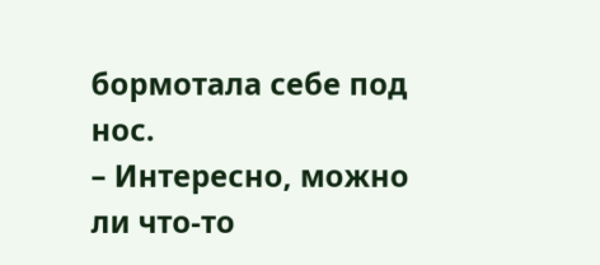бормотала себе под нос.
– Интересно, можно ли что-то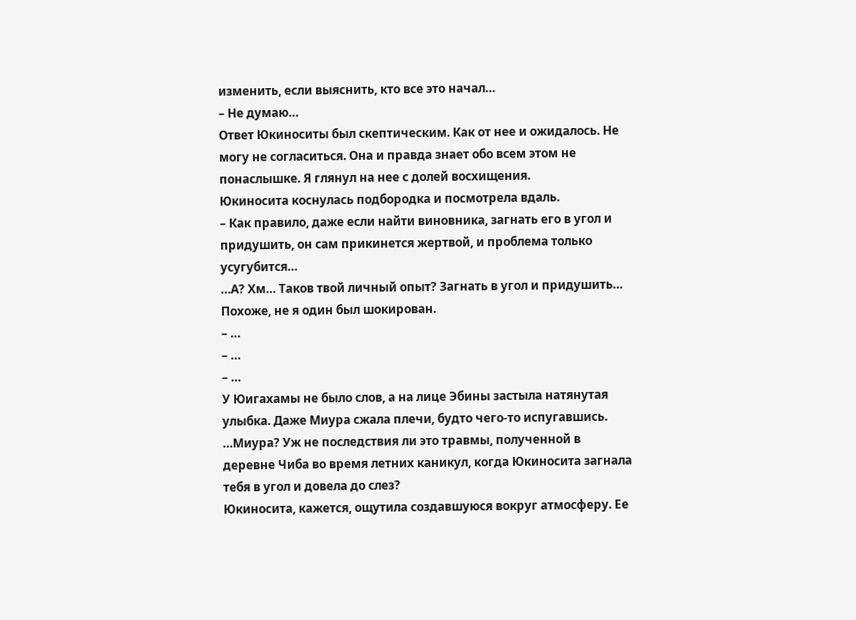изменить, если выяснить, кто все это начал…
– Не думаю…
Ответ Юкиноситы был скептическим. Как от нее и ожидалось. Не могу не согласиться. Она и правда знает обо всем этом не понаслышке. Я глянул на нее с долей восхищения.
Юкиносита коснулась подбородка и посмотрела вдаль.
– Как правило, даже если найти виновника, загнать его в угол и придушить, он сам прикинется жертвой, и проблема только усугубится…
…А? Хм… Таков твой личный опыт? Загнать в угол и придушить…
Похоже, не я один был шокирован.
– …
– …
– …
У Юигахамы не было слов, а на лице Эбины застыла натянутая улыбка. Даже Миура сжала плечи, будто чего-то испугавшись. …Миура? Уж не последствия ли это травмы, полученной в деревне Чиба во время летних каникул, когда Юкиносита загнала тебя в угол и довела до слез?
Юкиносита, кажется, ощутила создавшуюся вокруг атмосферу. Ее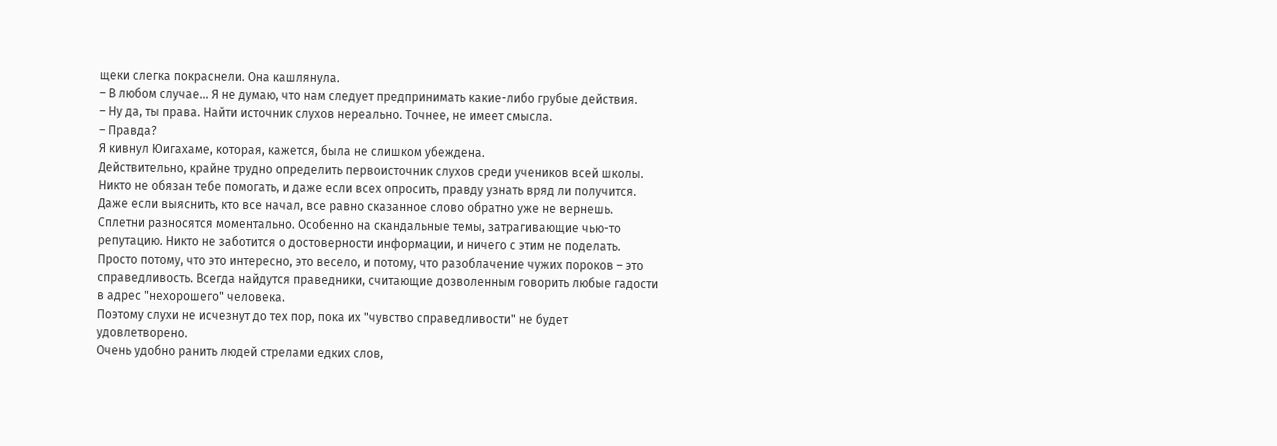щеки слегка покраснели. Она кашлянула.
– В любом случае… Я не думаю, что нам следует предпринимать какие-либо грубые действия.
– Ну да, ты права. Найти источник слухов нереально. Точнее, не имеет смысла.
– Правда?
Я кивнул Юигахаме, которая, кажется, была не слишком убеждена.
Действительно, крайне трудно определить первоисточник слухов среди учеников всей школы.
Никто не обязан тебе помогать, и даже если всех опросить, правду узнать вряд ли получится.
Даже если выяснить, кто все начал, все равно сказанное слово обратно уже не вернешь. Сплетни разносятся моментально. Особенно на скандальные темы, затрагивающие чью-то репутацию. Никто не заботится о достоверности информации, и ничего с этим не поделать.
Просто потому, что это интересно, это весело, и потому, что разоблачение чужих пороков – это справедливость. Всегда найдутся праведники, считающие дозволенным говорить любые гадости в адрес "нехорошего" человека.
Поэтому слухи не исчезнут до тех пор, пока их "чувство справедливости" не будет удовлетворено.
Очень удобно ранить людей стрелами едких слов,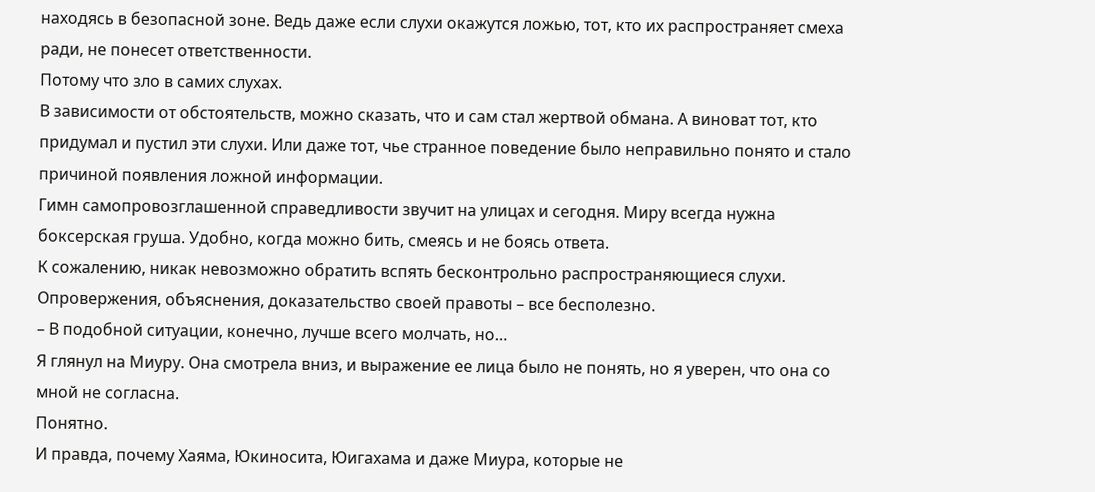находясь в безопасной зоне. Ведь даже если слухи окажутся ложью, тот, кто их распространяет смеха ради, не понесет ответственности.
Потому что зло в самих слухах.
В зависимости от обстоятельств, можно сказать, что и сам стал жертвой обмана. А виноват тот, кто придумал и пустил эти слухи. Или даже тот, чье странное поведение было неправильно понято и стало причиной появления ложной информации.
Гимн самопровозглашенной справедливости звучит на улицах и сегодня. Миру всегда нужна боксерская груша. Удобно, когда можно бить, смеясь и не боясь ответа.
К сожалению, никак невозможно обратить вспять бесконтрольно распространяющиеся слухи. Опровержения, объяснения, доказательство своей правоты – все бесполезно.
– В подобной ситуации, конечно, лучше всего молчать, но…
Я глянул на Миуру. Она смотрела вниз, и выражение ее лица было не понять, но я уверен, что она со мной не согласна.
Понятно.
И правда, почему Хаяма, Юкиносита, Юигахама и даже Миура, которые не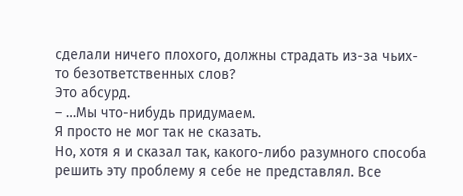сделали ничего плохого, должны страдать из-за чьих-то безответственных слов?
Это абсурд.
– …Мы что-нибудь придумаем.
Я просто не мог так не сказать.
Но, хотя я и сказал так, какого-либо разумного способа решить эту проблему я себе не представлял. Все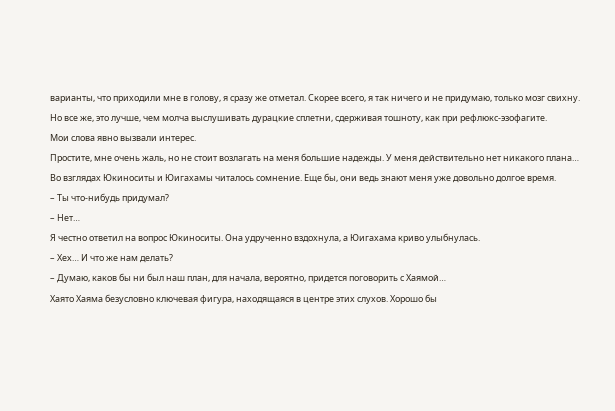варианты, что приходили мне в голову, я сразу же отметал. Скорее всего, я так ничего и не придумаю, только мозг свихну.
Но все же, это лучше, чем молча выслушивать дурацкие сплетни, сдерживая тошноту, как при рефлюкс-эзофагите.
Мои слова явно вызвали интерес.
Простите, мне очень жаль, но не стоит возлагать на меня большие надежды. У меня действительно нет никакого плана…
Во взглядах Юкиноситы и Юигахамы читалось сомнение. Еще бы, они ведь знают меня уже довольно долгое время.
– Ты что-нибудь придумал?
– Нет…
Я честно ответил на вопрос Юкиноситы. Она удрученно вздохнула, а Юигахама криво улыбнулась.
– Хех… И что же нам делать?
– Думаю, каков бы ни был наш план, для начала, вероятно, придется поговорить с Хаямой…
Хаято Хаяма безусловно ключевая фигура, находящаяся в центре этих слухов. Хорошо бы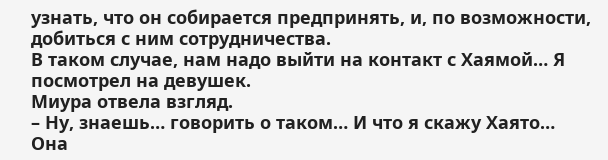узнать, что он собирается предпринять, и, по возможности, добиться с ним сотрудничества.
В таком случае, нам надо выйти на контакт с Хаямой… Я посмотрел на девушек.
Миура отвела взгляд.
– Ну, знаешь… говорить о таком… И что я скажу Хаято…
Она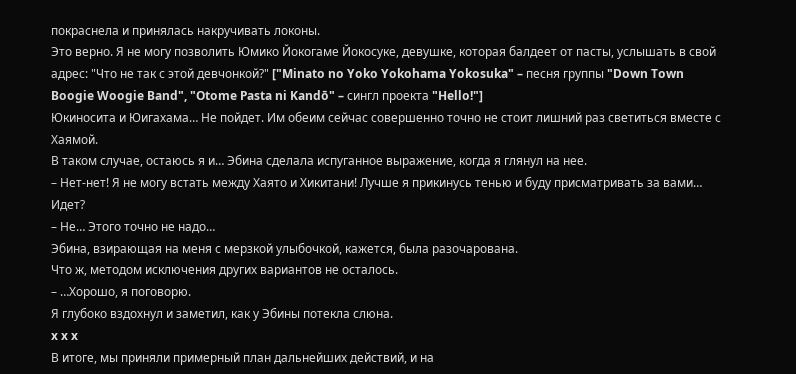покраснела и принялась накручивать локоны.
Это верно. Я не могу позволить Юмико Йокогаме Йокосуке, девушке, которая балдеет от пасты, услышать в свой адрес: "Что не так с этой девчонкой?" ["Minato no Yoko Yokohama Yokosuka" – песня группы "Down Town Boogie Woogie Band", "Otome Pasta ni Kandō" – сингл проекта "Hello!"]
Юкиносита и Юигахама… Не пойдет. Им обеим сейчас совершенно точно не стоит лишний раз светиться вместе с Хаямой.
В таком случае, остаюсь я и… Эбина сделала испуганное выражение, когда я глянул на нее.
– Нет-нет! Я не могу встать между Хаято и Хикитани! Лучше я прикинусь тенью и буду присматривать за вами… Идет?
– Не… Этого точно не надо…
Эбина, взирающая на меня с мерзкой улыбочкой, кажется, была разочарована.
Что ж, методом исключения других вариантов не осталось.
– …Хорошо, я поговорю.
Я глубоко вздохнул и заметил, как у Эбины потекла слюна.
x x x
В итоге, мы приняли примерный план дальнейших действий, и на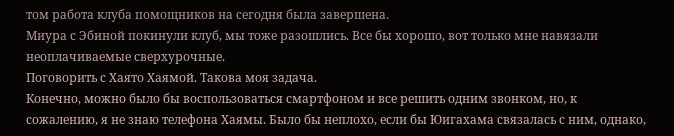том работа клуба помощников на сегодня была завершена.
Миура с Эбиной покинули клуб, мы тоже разошлись. Все бы хорошо, вот только мне навязали неоплачиваемые сверхурочные.
Поговорить с Хаято Хаямой. Такова моя задача.
Конечно, можно было бы воспользоваться смартфоном и все решить одним звонком, но, к сожалению, я не знаю телефона Хаямы. Было бы неплохо, если бы Юигахама связалась с ним, однако,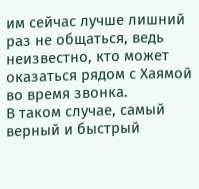им сейчас лучше лишний раз не общаться, ведь неизвестно, кто может оказаться рядом с Хаямой во время звонка.
В таком случае, самый верный и быстрый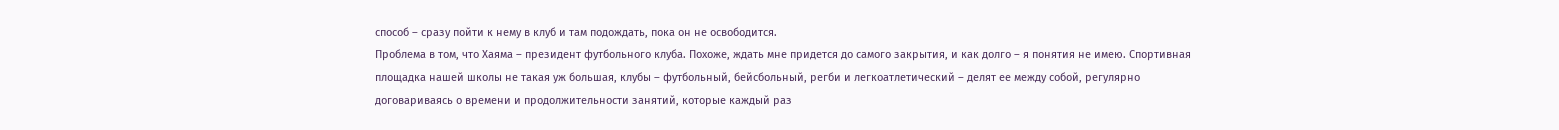способ – сразу пойти к нему в клуб и там подождать, пока он не освободится.
Проблема в том, что Хаяма – президент футбольного клуба. Похоже, ждать мне придется до самого закрытия, и как долго – я понятия не имею. Спортивная площадка нашей школы не такая уж большая, клубы – футбольный, бейсбольный, регби и легкоатлетический – делят ее между собой, регулярно договариваясь о времени и продолжительности занятий, которые каждый раз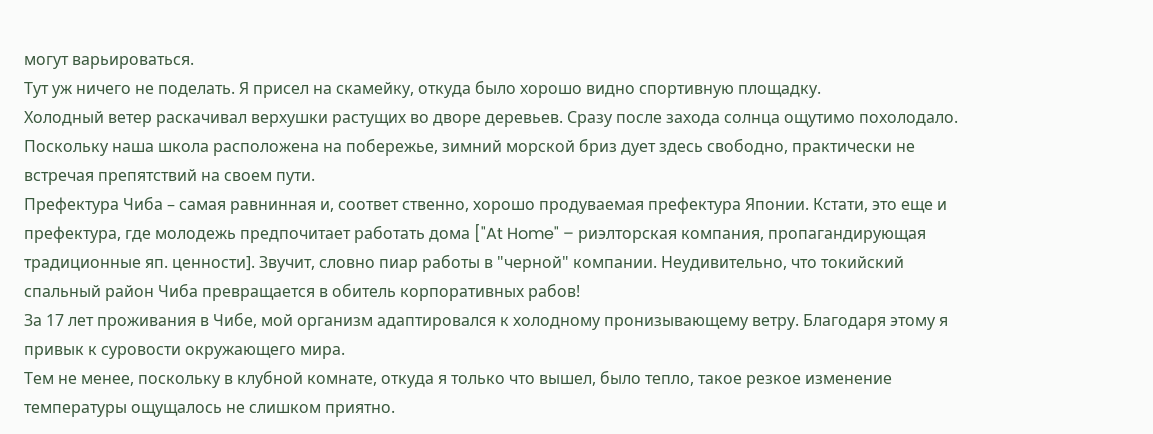могут варьироваться.
Тут уж ничего не поделать. Я присел на скамейку, откуда было хорошо видно спортивную площадку.
Холодный ветер раскачивал верхушки растущих во дворе деревьев. Сразу после захода солнца ощутимо похолодало.
Поскольку наша школа расположена на побережье, зимний морской бриз дует здесь свободно, практически не встречая препятствий на своем пути.
Префектура Чиба – самая равнинная и, соответ ственно, хорошо продуваемая префектура Японии. Кстати, это еще и префектура, где молодежь предпочитает работать дома ["At Home" – риэлторская компания, пропагандирующая традиционные яп. ценности]. Звучит, словно пиар работы в "черной" компании. Неудивительно, что токийский спальный район Чиба превращается в обитель корпоративных рабов!
За 17 лет проживания в Чибе, мой организм адаптировался к холодному пронизывающему ветру. Благодаря этому я привык к суровости окружающего мира.
Тем не менее, поскольку в клубной комнате, откуда я только что вышел, было тепло, такое резкое изменение температуры ощущалось не слишком приятно.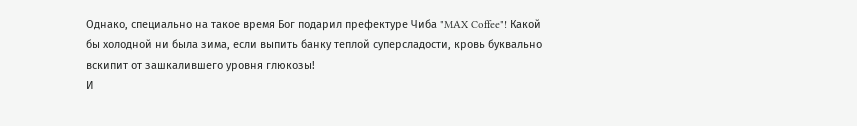Однако, специально на такое время Бог подарил префектуре Чиба "MAX Coffee"! Какой бы холодной ни была зима, если выпить банку теплой суперсладости, кровь буквально вскипит от зашкалившего уровня глюкозы!
И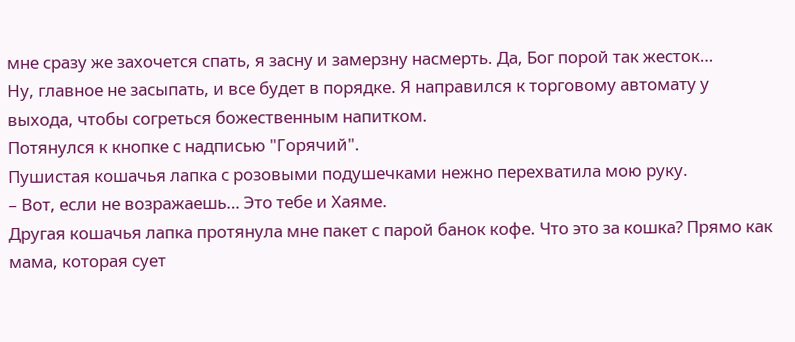мне сразу же захочется спать, я засну и замерзну насмерть. Да, Бог порой так жесток…
Ну, главное не засыпать, и все будет в порядке. Я направился к торговому автомату у выхода, чтобы согреться божественным напитком.
Потянулся к кнопке с надписью "Горячий".
Пушистая кошачья лапка с розовыми подушечками нежно перехватила мою руку.
– Вот, если не возражаешь… Это тебе и Хаяме.
Другая кошачья лапка протянула мне пакет с парой банок кофе. Что это за кошка? Прямо как мама, которая сует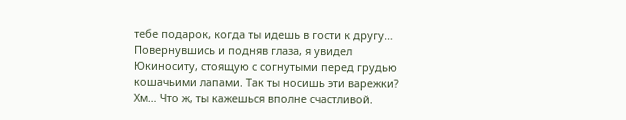тебе подарок, когда ты идешь в гости к другу…
Повернувшись и подняв глаза, я увидел Юкиноситу, стоящую с согнутыми перед грудью кошачьими лапами. Так ты носишь эти варежки? Хм… Что ж, ты кажешься вполне счастливой.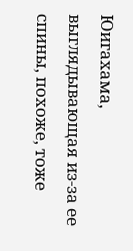Юигахама, выглядывающая из-за ее спины, похоже, тоже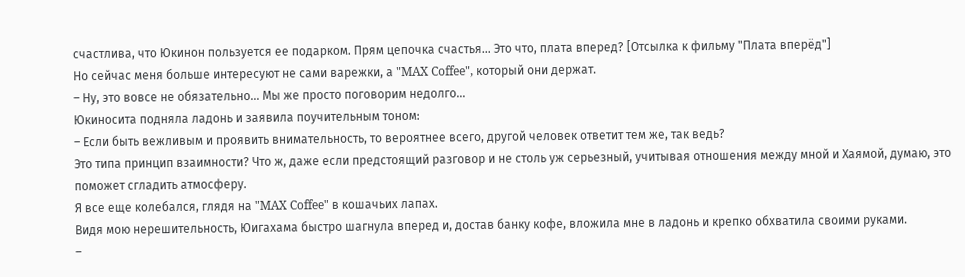счастлива, что Юкинон пользуется ее подарком. Прям цепочка счастья… Это что, плата вперед? [Отсылка к фильму "Плата вперёд"]
Но сейчас меня больше интересуют не сами варежки, а "MAX Coffee", который они держат.
– Ну, это вовсе не обязательно… Мы же просто поговорим недолго…
Юкиносита подняла ладонь и заявила поучительным тоном:
– Если быть вежливым и проявить внимательность, то вероятнее всего, другой человек ответит тем же, так ведь?
Это типа принцип взаимности? Что ж, даже если предстоящий разговор и не столь уж серьезный, учитывая отношения между мной и Хаямой, думаю, это поможет сгладить атмосферу.
Я все еще колебался, глядя на "MAX Coffee" в кошачьих лапах.
Видя мою нерешительность, Юигахама быстро шагнула вперед и, достав банку кофе, вложила мне в ладонь и крепко обхватила своими руками.
–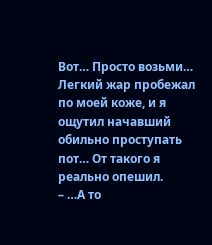Вот… Просто возьми…
Легкий жар пробежал по моей коже, и я ощутил начавший обильно проступать пот… От такого я реально опешил.
– …А то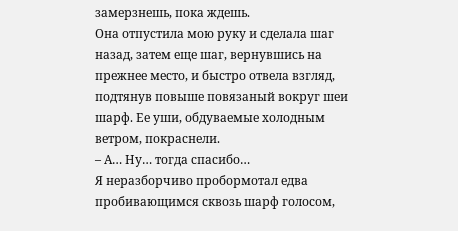замерзнешь, пока ждешь.
Она отпустила мою руку и сделала шаг назад, затем еще шаг, вернувшись на прежнее место, и быстро отвела взгляд, подтянув повыше повязаный вокруг шеи шарф. Ее уши, обдуваемые холодным ветром, покраснели.
– А… Ну… тогда спасибо…
Я неразборчиво пробормотал едва пробивающимся сквозь шарф голосом,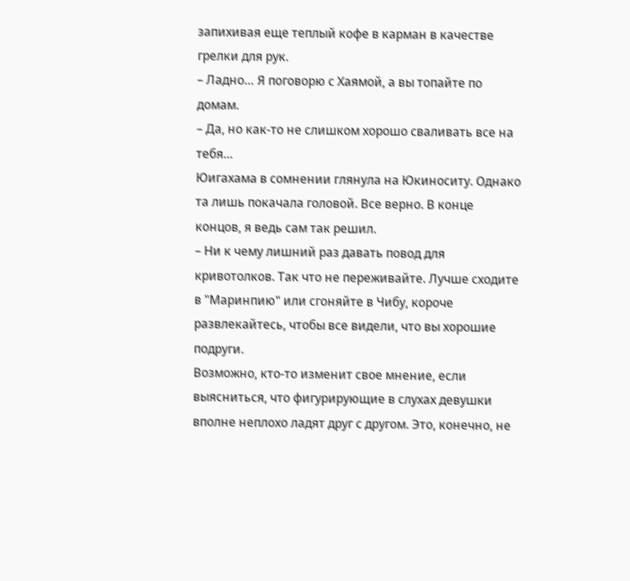запихивая еще теплый кофе в карман в качестве грелки для рук.
– Ладно… Я поговорю с Хаямой, а вы топайте по домам.
– Да, но как-то не слишком хорошо сваливать все на тебя…
Юигахама в сомнении глянула на Юкиноситу. Однако та лишь покачала головой. Все верно. В конце концов, я ведь сам так решил.
– Ни к чему лишний раз давать повод для кривотолков. Так что не переживайте. Лучше сходите в "Маринпию" или сгоняйте в Чибу, короче развлекайтесь, чтобы все видели, что вы хорошие подруги.
Возможно, кто-то изменит свое мнение, если выясниться, что фигурирующие в слухах девушки вполне неплохо ладят друг с другом. Это, конечно, не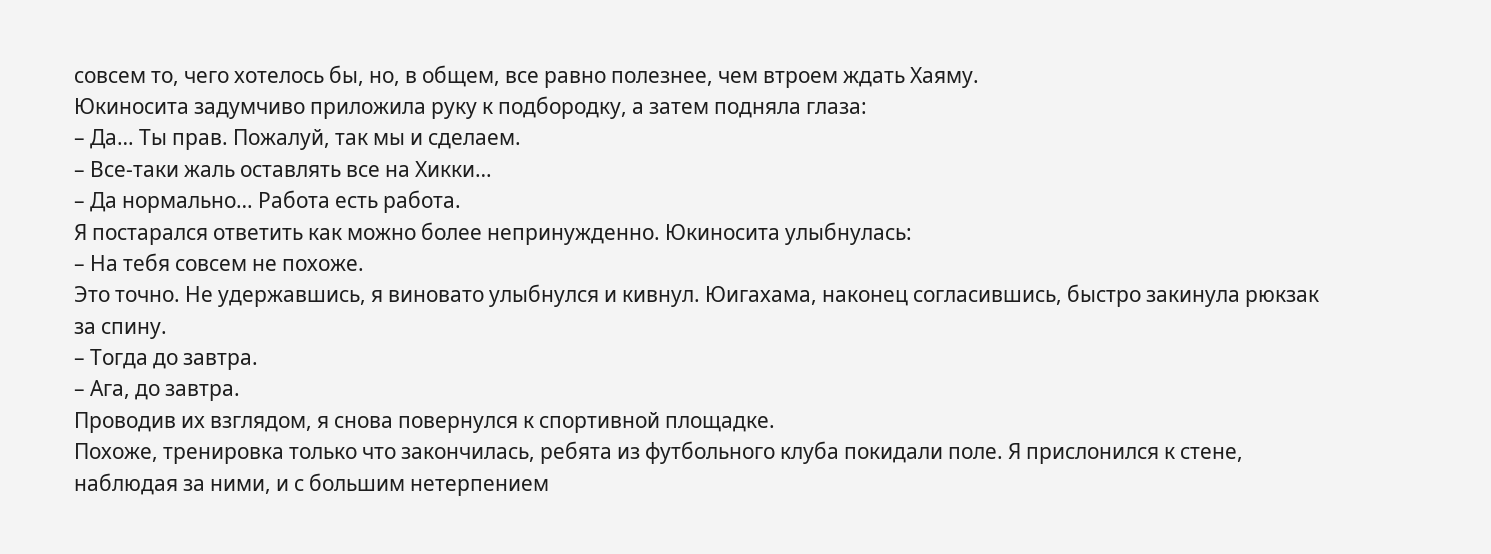совсем то, чего хотелось бы, но, в общем, все равно полезнее, чем втроем ждать Хаяму.
Юкиносита задумчиво приложила руку к подбородку, а затем подняла глаза:
– Да… Ты прав. Пожалуй, так мы и сделаем.
– Все-таки жаль оставлять все на Хикки…
– Да нормально… Работа есть работа.
Я постарался ответить как можно более непринужденно. Юкиносита улыбнулась:
– На тебя совсем не похоже.
Это точно. Не удержавшись, я виновато улыбнулся и кивнул. Юигахама, наконец согласившись, быстро закинула рюкзак за спину.
– Тогда до завтра.
– Ага, до завтра.
Проводив их взглядом, я снова повернулся к спортивной площадке.
Похоже, тренировка только что закончилась, ребята из футбольного клуба покидали поле. Я прислонился к стене, наблюдая за ними, и с большим нетерпением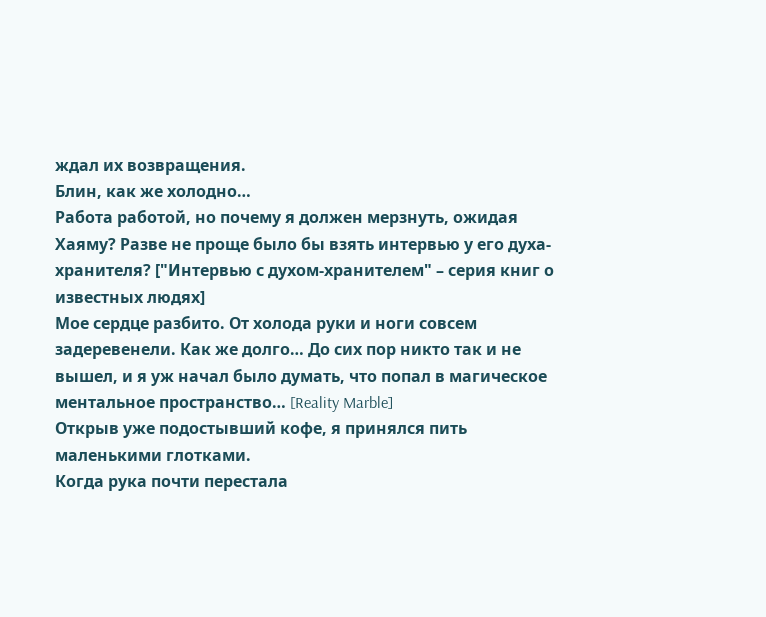ждал их возвращения.
Блин, как же холодно…
Работа работой, но почему я должен мерзнуть, ожидая Хаяму? Разве не проще было бы взять интервью у его духа-хранителя? ["Интервью с духом-хранителем" – серия книг о известных людях]
Мое сердце разбито. От холода руки и ноги совсем задеревенели. Как же долго… До сих пор никто так и не вышел, и я уж начал было думать, что попал в магическое ментальное пространство… [Reality Marble]
Открыв уже подостывший кофе, я принялся пить маленькими глотками.
Когда рука почти перестала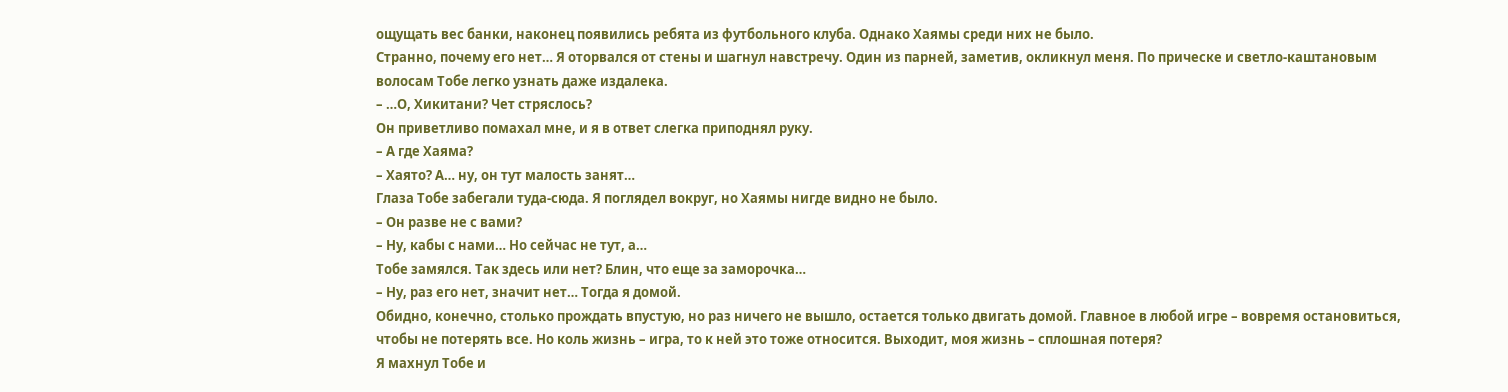ощущать вес банки, наконец появились ребята из футбольного клуба. Однако Хаямы среди них не было.
Странно, почему его нет… Я оторвался от стены и шагнул навстречу. Один из парней, заметив, окликнул меня. По прическе и светло-каштановым волосам Тобе легко узнать даже издалека.
– …О, Хикитани? Чет стряслось?
Он приветливо помахал мне, и я в ответ слегка приподнял руку.
– А где Хаяма?
– Хаято? А… ну, он тут малость занят…
Глаза Тобе забегали туда-сюда. Я поглядел вокруг, но Хаямы нигде видно не было.
– Он разве не с вами?
– Ну, кабы с нами… Но сейчас не тут, а…
Тобе замялся. Так здесь или нет? Блин, что еще за заморочка…
– Ну, раз его нет, значит нет… Тогда я домой.
Обидно, конечно, столько прождать впустую, но раз ничего не вышло, остается только двигать домой. Главное в любой игре – вовремя остановиться, чтобы не потерять все. Но коль жизнь – игра, то к ней это тоже относится. Выходит, моя жизнь – сплошная потеря?
Я махнул Тобе и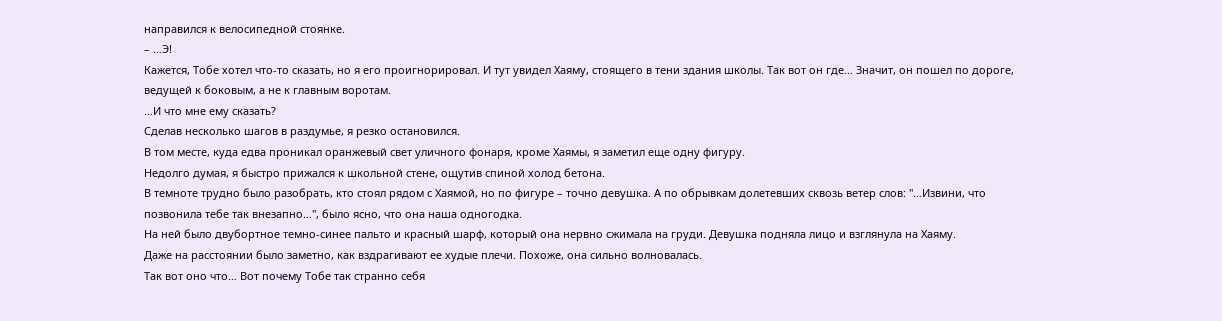направился к велосипедной стоянке.
– …Э!
Кажется, Тобе хотел что-то сказать, но я его проигнорировал. И тут увидел Хаяму, стоящего в тени здания школы. Так вот он где… Значит, он пошел по дороге, ведущей к боковым, а не к главным воротам.
…И что мне ему сказать?
Сделав несколько шагов в раздумье, я резко остановился.
В том месте, куда едва проникал оранжевый свет уличного фонаря, кроме Хаямы, я заметил еще одну фигуру.
Недолго думая, я быстро прижался к школьной стене, ощутив спиной холод бетона.
В темноте трудно было разобрать, кто стоял рядом с Хаямой, но по фигуре – точно девушка. А по обрывкам долетевших сквозь ветер слов: "…Извини, что позвонила тебе так внезапно…", было ясно, что она наша одногодка.
На ней было двубортное темно-синее пальто и красный шарф, который она нервно сжимала на груди. Девушка подняла лицо и взглянула на Хаяму.
Даже на расстоянии было заметно, как вздрагивают ее худые плечи. Похоже, она сильно волновалась.
Так вот оно что… Вот почему Тобе так странно себя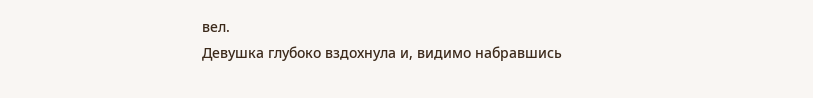вел.
Девушка глубоко вздохнула и, видимо набравшись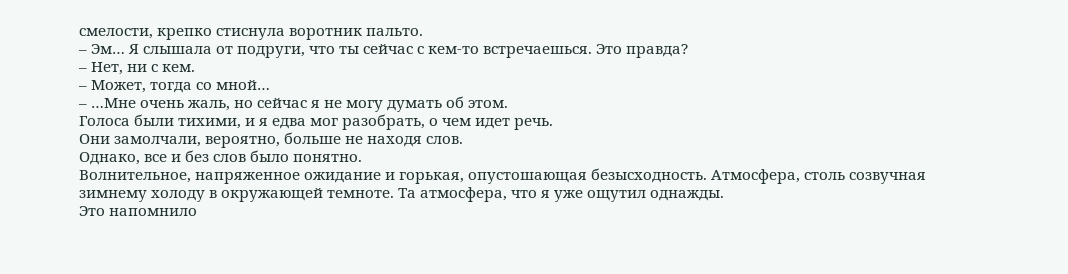смелости, крепко стиснула воротник пальто.
– Эм… Я слышала от подруги, что ты сейчас с кем-то встречаешься. Это правда?
– Нет, ни с кем.
– Может, тогда со мной…
– …Мне очень жаль, но сейчас я не могу думать об этом.
Голоса были тихими, и я едва мог разобрать, о чем идет речь.
Они замолчали, вероятно, больше не находя слов.
Однако, все и без слов было понятно.
Волнительное, напряженное ожидание и горькая, опустошающая безысходность. Атмосфера, столь созвучная зимнему холоду в окружающей темноте. Та атмосфера, что я уже ощутил однажды.
Это напомнило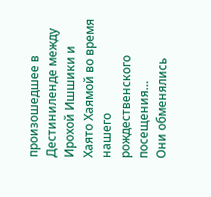произошедшее в Дестиниленде между Ирохой Ишшики и Хаято Хаямой во время нашего рождественского посещения…
Они обменялись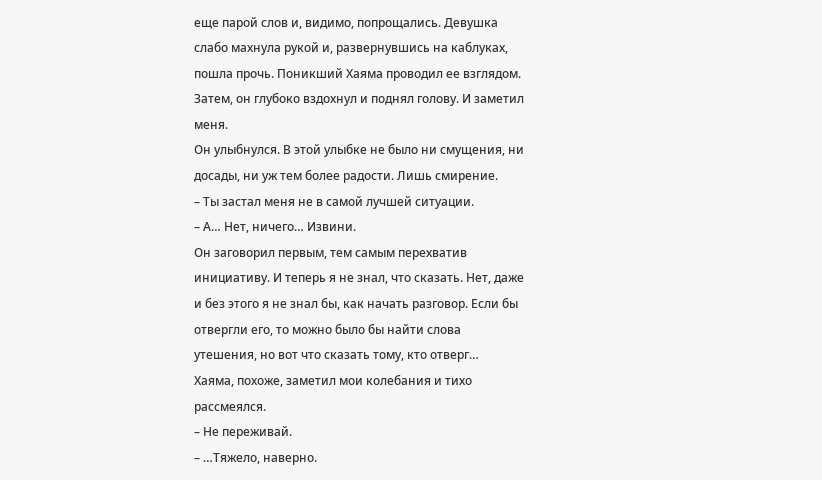еще парой слов и, видимо, попрощались. Девушка слабо махнула рукой и, развернувшись на каблуках, пошла прочь. Поникший Хаяма проводил ее взглядом.
Затем, он глубоко вздохнул и поднял голову. И заметил меня.
Он улыбнулся. В этой улыбке не было ни смущения, ни досады, ни уж тем более радости. Лишь смирение.
– Ты застал меня не в самой лучшей ситуации.
– А… Нет, ничего… Извини.
Он заговорил первым, тем самым перехватив инициативу. И теперь я не знал, что сказать. Нет, даже и без этого я не знал бы, как начать разговор. Если бы отвергли его, то можно было бы найти слова утешения, но вот что сказать тому, кто отверг…
Хаяма, похоже, заметил мои колебания и тихо рассмеялся.
– Не переживай.
– …Тяжело, наверно.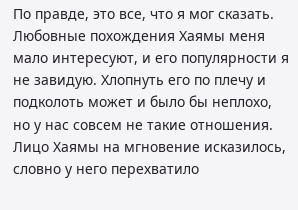По правде, это все, что я мог сказать. Любовные похождения Хаямы меня мало интересуют, и его популярности я не завидую. Хлопнуть его по плечу и подколоть может и было бы неплохо, но у нас совсем не такие отношения.
Лицо Хаямы на мгновение исказилось, словно у него перехватило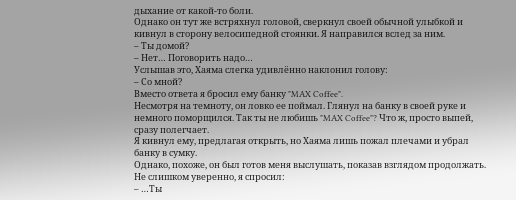дыхание от какой-то боли.
Однако он тут же встряхнул головой, сверкнул своей обычной улыбкой и кивнул в сторону велосипедной стоянки. Я направился вслед за ним.
– Ты домой?
– Нет… Поговорить надо…
Услышав это, Хаяма слегка удивлённо наклонил голову:
– Со мной?
Вместо ответа я бросил ему банку "MAX Coffee".
Несмотря на темноту, он ловко ее поймал. Глянул на банку в своей руке и немного поморщился. Так ты не любишь "MAX Coffee"? Что ж, просто выпей, сразу полегчает.
Я кивнул ему, предлагая открыть, но Хаяма лишь пожал плечами и убрал банку в сумку.
Однако, похоже, он был готов меня выслушать, показав взглядом продолжать.
Не слишком уверенно, я спросил:
– …Ты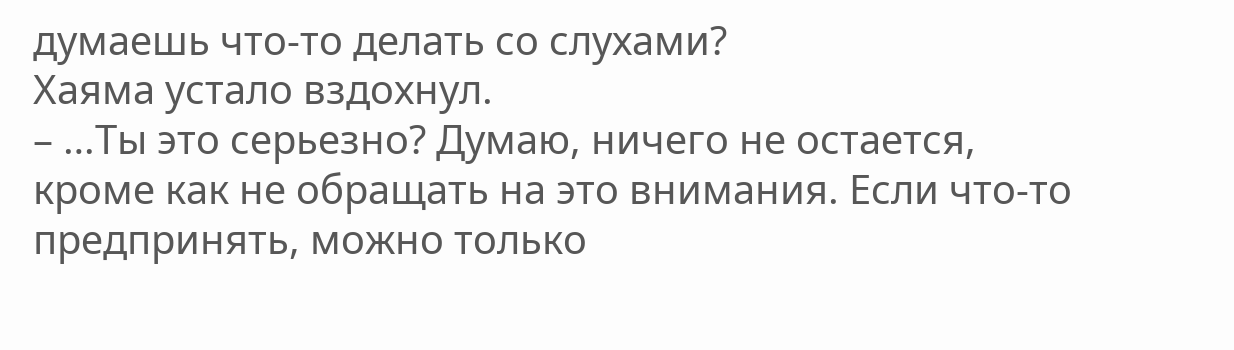думаешь что-то делать со слухами?
Хаяма устало вздохнул.
– …Ты это серьезно? Думаю, ничего не остается, кроме как не обращать на это внимания. Если что-то предпринять, можно только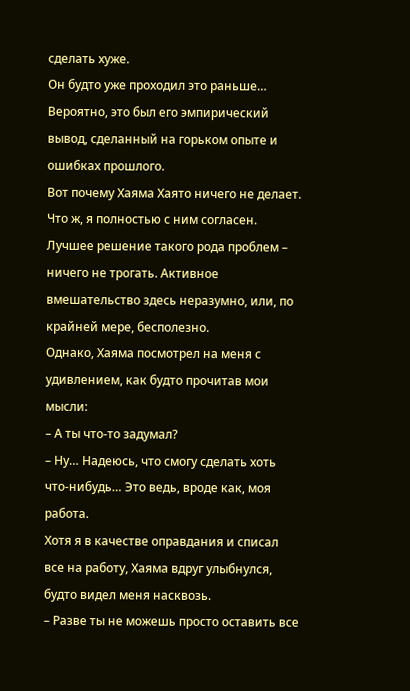сделать хуже.
Он будто уже проходил это раньше… Вероятно, это был его эмпирический вывод, сделанный на горьком опыте и ошибках прошлого.
Вот почему Хаяма Хаято ничего не делает.
Что ж, я полностью с ним согласен. Лучшее решение такого рода проблем – ничего не трогать. Активное вмешательство здесь неразумно, или, по крайней мере, бесполезно.
Однако, Хаяма посмотрел на меня с удивлением, как будто прочитав мои мысли:
– А ты что-то задумал?
– Ну… Надеюсь, что смогу сделать хоть что-нибудь… Это ведь, вроде как, моя работа.
Хотя я в качестве оправдания и списал все на работу, Хаяма вдруг улыбнулся, будто видел меня насквозь.
– Разве ты не можешь просто оставить все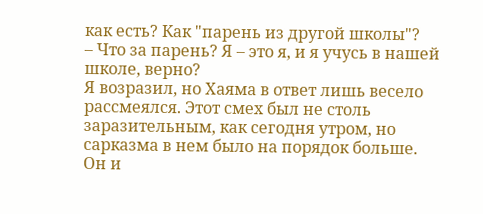как есть? Как "парень из другой школы"?
– Что за парень? Я – это я, и я учусь в нашей школе, верно?
Я возразил, но Хаяма в ответ лишь весело рассмеялся. Этот смех был не столь заразительным, как сегодня утром, но сарказма в нем было на порядок больше.
Он и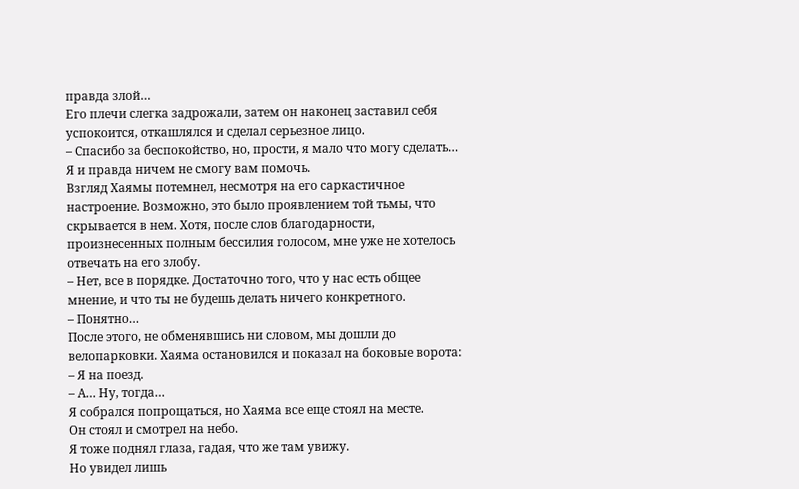правда злой…
Его плечи слегка задрожали, затем он наконец заставил себя успокоится, откашлялся и сделал серьезное лицо.
– Спасибо за беспокойство, но, прости, я мало что могу сделать… Я и правда ничем не смогу вам помочь.
Взгляд Хаямы потемнел, несмотря на его саркастичное настроение. Возможно, это было проявлением той тьмы, что скрывается в нем. Хотя, после слов благодарности, произнесенных полным бессилия голосом, мне уже не хотелось отвечать на его злобу.
– Нет, все в порядке. Достаточно того, что у нас есть общее мнение, и что ты не будешь делать ничего конкретного.
– Понятно…
После этого, не обменявшись ни словом, мы дошли до велопарковки. Хаяма остановился и показал на боковые ворота:
– Я на поезд.
– А… Ну, тогда…
Я собрался попрощаться, но Хаяма все еще стоял на месте.
Он стоял и смотрел на небо.
Я тоже поднял глаза, гадая, что же там увижу.
Но увидел лишь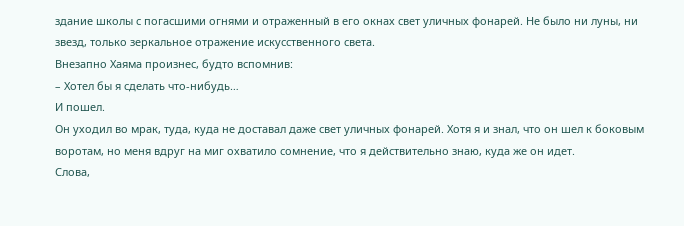здание школы с погасшими огнями и отраженный в его окнах свет уличных фонарей. Не было ни луны, ни звезд, только зеркальное отражение искусственного света.
Внезапно Хаяма произнес, будто вспомнив:
– Хотел бы я сделать что-нибудь…
И пошел.
Он уходил во мрак, туда, куда не доставал даже свет уличных фонарей. Хотя я и знал, что он шел к боковым воротам, но меня вдруг на миг охватило сомнение, что я действительно знаю, куда же он идет.
Слова,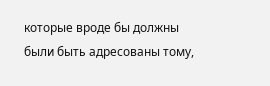которые вроде бы должны были быть адресованы тому,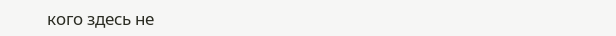кого здесь не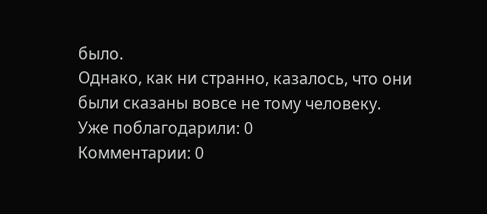было.
Однако, как ни странно, казалось, что они были сказаны вовсе не тому человеку.
Уже поблагодарили: 0
Комментарии: 0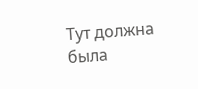Тут должна была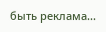быть реклама...